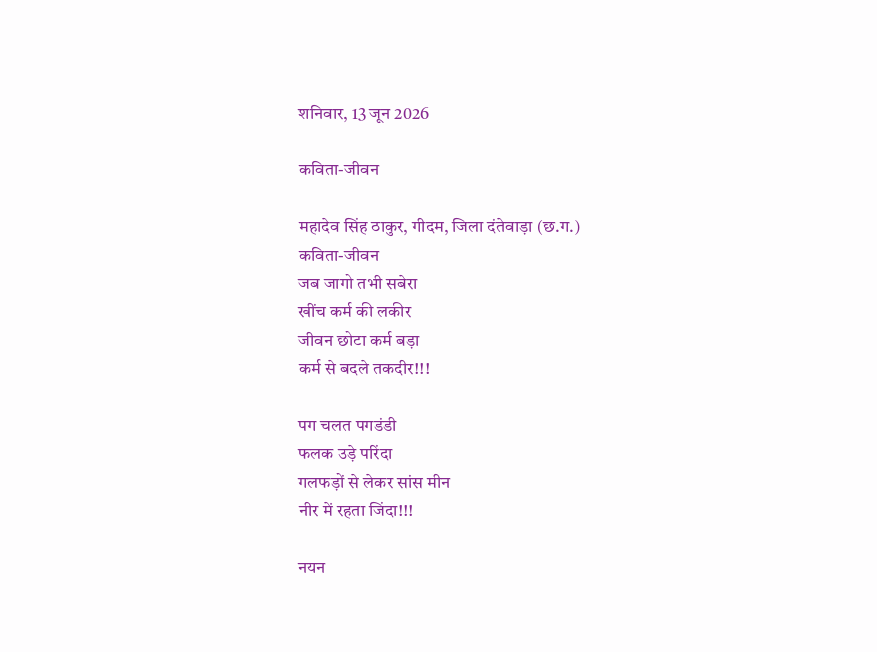शनिवार, 13 जून 2026

कविता-जीवन

महादेव सिंह ठाकुर, गीदम, जिला दंतेवाड़ा (छ.ग.)
कविता-जीवन
जब जागो तभी सबेरा
खींच कर्म की लकीर
जीवन छोटा कर्म बड़ा
कर्म से बदले तकदीर!!!

पग चलत पगडंडी
फलक उड़े परिंदा
गलफड़ों से लेकर सांस मीन
नीर में रहता जिंदा!!!

नयन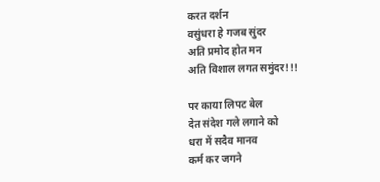करत दर्शन
वसुंधरा हे गजब सुंदर
अति प्रमोद होत मन
अति विशाल लगत समुंदर!!!

पर काया लिपट बेल
देत संदेश गले लगाने को
धरा में सदैव मानव
कर्म कर जगने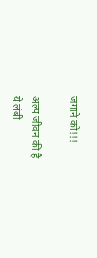जगाने को!!!

अल्प जीवन की है
ये लंबी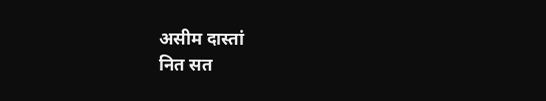असीम दास्तां
नित सत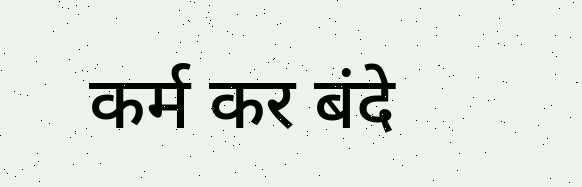कर्म कर बंदे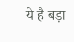ये है बड़ा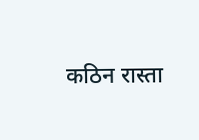कठिन रास्ता